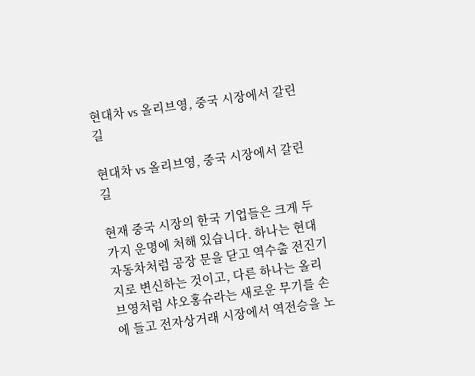현대차 vs 올리브영, 중국 시장에서 갈린 길

현대차 vs 올리브영, 중국 시장에서 갈린 길

현재 중국 시장의 한국 기업들은 크게 두 가지 운명에 처해 있습니다. 하나는 현대자동차처럼 공장 문을 닫고 역수출 전진기지로 변신하는 것이고, 다른 하나는 올리브영처럼 샤오홍슈라는 새로운 무기를 손에 들고 전자상거래 시장에서 역전승을 노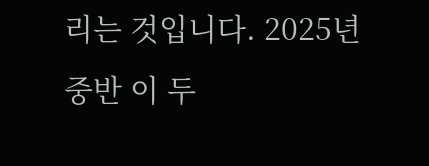리는 것입니다. 2025년 중반 이 두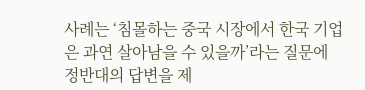사례는 ‘침몰하는 중국 시장에서 한국 기업은 과연 살아남을 수 있을까’라는 질문에 정반대의 답변을 제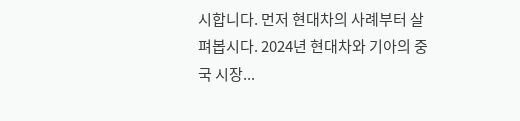시합니다. 먼저 현대차의 사례부터 살펴봅시다. 2024년 현대차와 기아의 중국 시장...